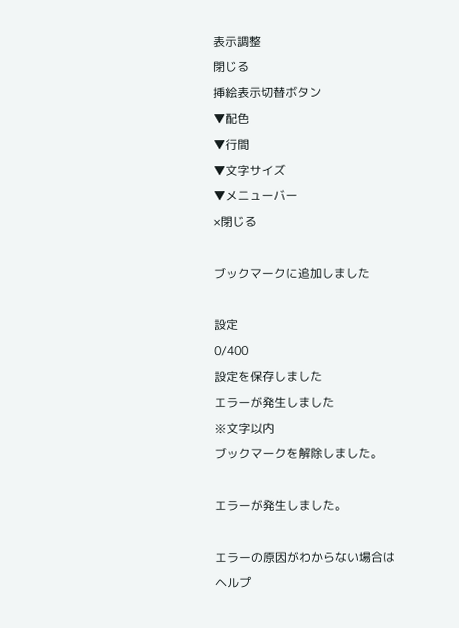表示調整
閉じる
挿絵表示切替ボタン
▼配色
▼行間
▼文字サイズ
▼メニューバー
×閉じる

ブックマークに追加しました

設定
0/400
設定を保存しました
エラーが発生しました
※文字以内
ブックマークを解除しました。

エラーが発生しました。

エラーの原因がわからない場合はヘルプ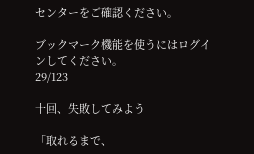センターをご確認ください。

ブックマーク機能を使うにはログインしてください。
29/123

十回、失敗してみよう

「取れるまで、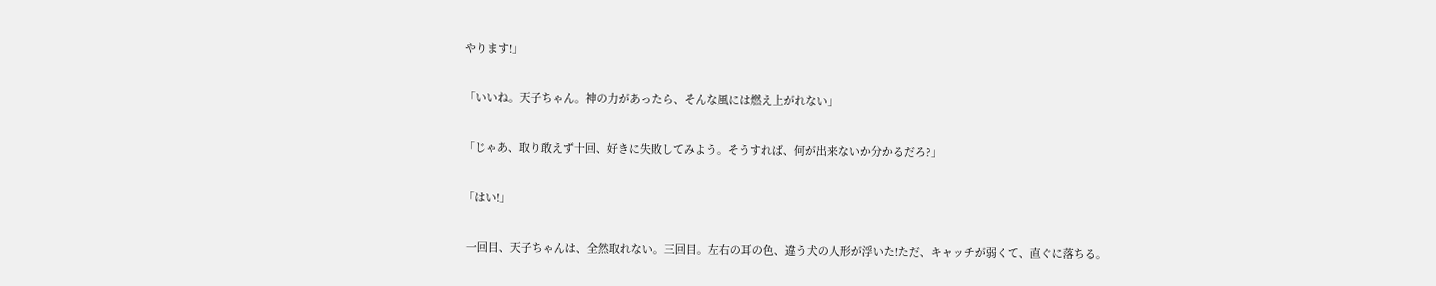やります!」

「いいね。天子ちゃん。神の力があったら、そんな風には燃え上がれない」

「じゃあ、取り敢えず十回、好きに失敗してみよう。そうすれば、何が出来ないか分かるだろ?」

「はい!」

 一回目、天子ちゃんは、全然取れない。三回目。左右の耳の色、違う犬の人形が浮いた!ただ、キャッチが弱くて、直ぐに落ちる。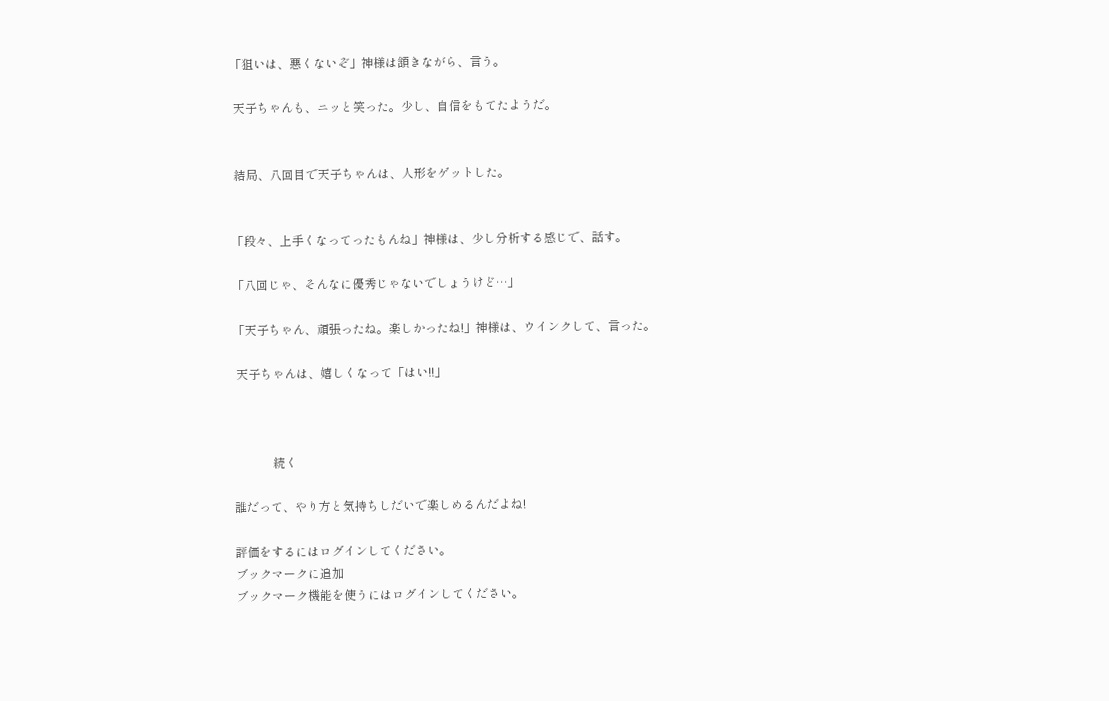「狙いは、悪くないぞ」神様は頷きながら、言う。

 天子ちゃんも、ニッと笑った。少し、自信をもてたようだ。


 結局、八回目で天子ちゃんは、人形をゲットした。


「段々、上手くなってったもんね」神様は、少し分析する感じで、話す。

「八回じゃ、そんなに優秀じゃないでしょうけど…」

「天子ちゃん、頑張ったね。楽しかったね!」神様は、ウインクして、言った。

 天子ちゃんは、嬉しくなって「はい!!」



             続く

誰だって、やり方と気持ちしだいで楽しめるんだよね!

評価をするにはログインしてください。
ブックマークに追加
ブックマーク機能を使うにはログインしてください。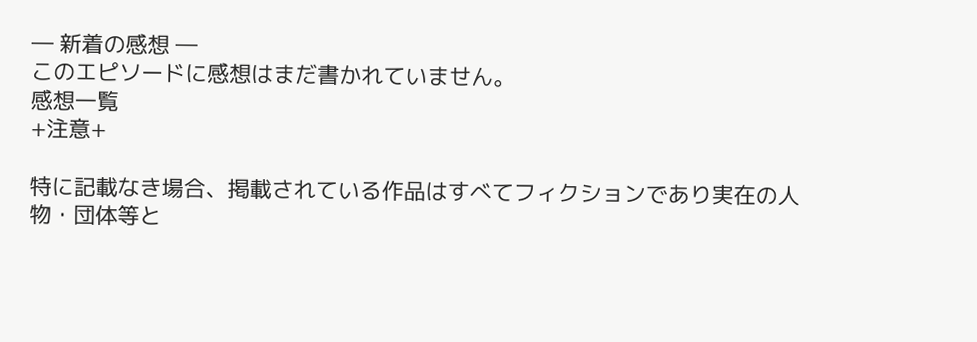― 新着の感想 ―
このエピソードに感想はまだ書かれていません。
感想一覧
+注意+

特に記載なき場合、掲載されている作品はすべてフィクションであり実在の人物・団体等と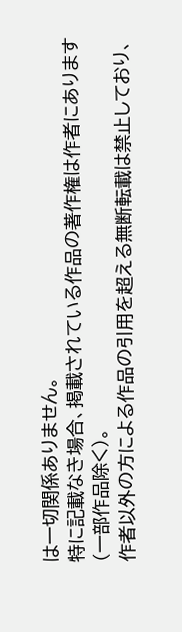は一切関係ありません。
特に記載なき場合、掲載されている作品の著作権は作者にあります(一部作品除く)。
作者以外の方による作品の引用を超える無断転載は禁止しており、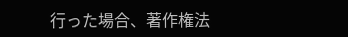行った場合、著作権法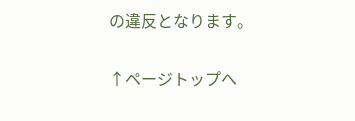の違反となります。

↑ページトップへ